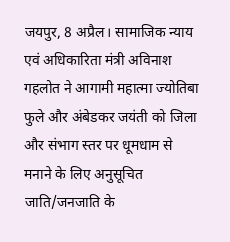जयपुर, 8 अप्रैल। सामाजिक न्याय एवं अधिकारिता मंत्री अविनाश गहलोत ने आगामी महात्मा ज्योतिबा फुले और अंबेडकर जयंती को जिला और संभाग स्तर पर धूमधाम से मनाने के लिए अनुसूचित जाति/जनजाति के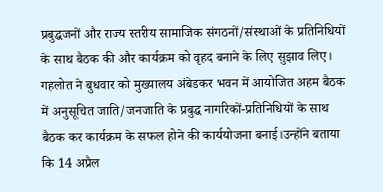प्रबुद्धजनों और राज्य स्तरीय सामाजिक संगठनों/संस्थाओं के प्रतिनिधियों के साथ बैठक की और कार्यक्रम को वृहद बनाने के लिए सुझाव लिए।
गहलोत ने बुधवार को मुख्यालय अंबेडकर भवन में आयोजित अहम बैठक में अनुसूचित जाति/जनजाति के प्रबुद्ध नागरिकों-प्रतिनिधियों के साथ बैठक कर कार्यक्रम के सफल होने की कार्ययोजना बनाई।उन्होंने बताया कि 14 अप्रैल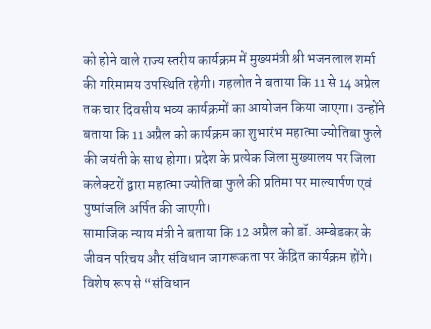को होने वाले राज्य स्तरीय कार्यक्रम में मुख्यमंत्री श्री भजनलाल शर्मा की गरिमामय उपस्थिति रहेगी। गहलोत ने बताया कि 11 से 14 अप्रेल तक चार दिवसीय भव्य कार्यक्रमों का आयोजन किया जाएगा। उन्होंने बताया कि 11 अप्रैल को कार्यक्रम का शुभारंभ महात्मा ज्योतिबा फुले की जयंती के साथ होगा। प्रदेश के प्रत्येक जिला मुख्यालय पर जिला कलेक्टरों द्वारा महात्मा ज्योतिबा फुले की प्रतिमा पर माल्यार्पण एवं पुष्पांजलि अर्पित की जाएगी।
सामाजिक न्याय मंत्री ने बताया कि 12 अप्रैल को डॉ. अम्बेडकर के जीवन परिचय और संविधान जागरूकता पर केंद्रित कार्यक्रम होंगे। विशेष रूप से “संविधान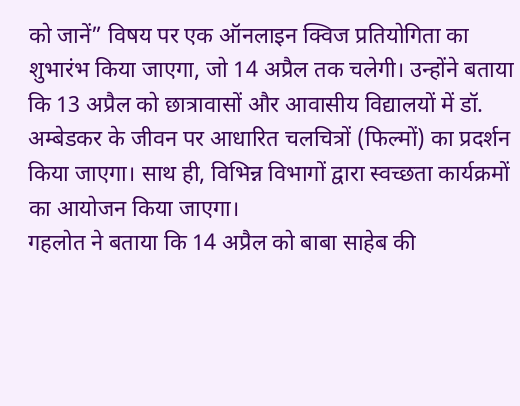को जानें” विषय पर एक ऑनलाइन क्विज प्रतियोगिता का शुभारंभ किया जाएगा, जो 14 अप्रैल तक चलेगी। उन्होंने बताया कि 13 अप्रैल को छात्रावासों और आवासीय विद्यालयों में डॉ. अम्बेडकर के जीवन पर आधारित चलचित्रों (फिल्मों) का प्रदर्शन किया जाएगा। साथ ही, विभिन्न विभागों द्वारा स्वच्छता कार्यक्रमों का आयोजन किया जाएगा।
गहलोत ने बताया कि 14 अप्रैल को बाबा साहेब की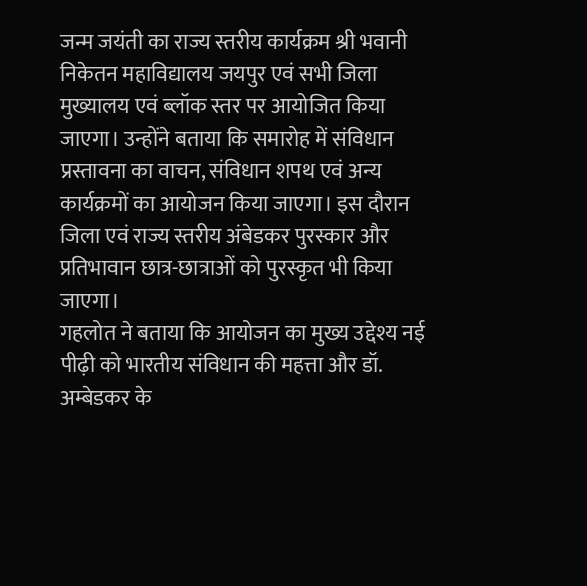जन्म जयंती का राज्य स्तरीय कार्यक्रम श्री भवानी निकेतन महाविद्यालय जयपुर एवं सभी जिला मुख्यालय एवं ब्लॉक स्तर पर आयोजित किया जाएगा। उन्होंने बताया कि समारोह में संविधान प्रस्तावना का वाचन, संविधान शपथ एवं अन्य कार्यक्रमों का आयोजन किया जाएगा। इस दौरान जिला एवं राज्य स्तरीय अंबेडकर पुरस्कार और प्रतिभावान छात्र-छात्राओं को पुरस्कृत भी किया जाएगा।
गहलोत ने बताया कि आयोजन का मुख्य उद्देश्य नई पीढ़ी को भारतीय संविधान की महत्ता और डॉ. अम्बेडकर के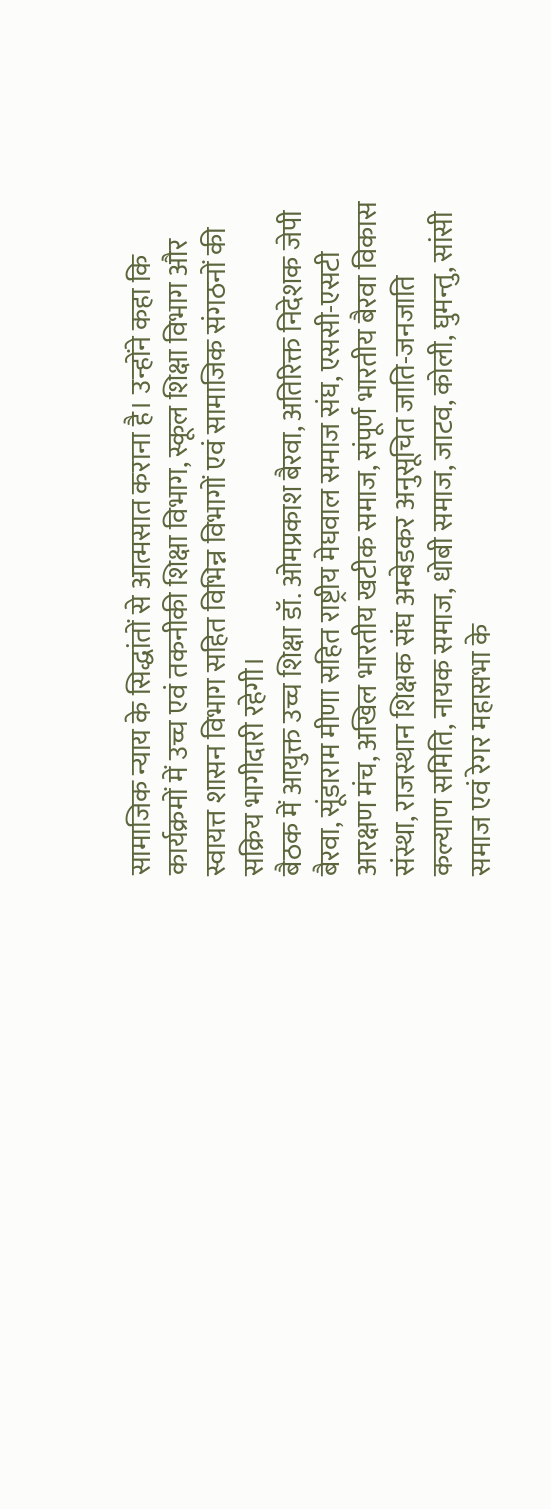सामाजिक न्याय के सिद्धांतों से आत्मसात कराना है। उन्होंने कहा कि कार्यक्रमों में उच्च एवं तकनीकी शिक्षा विभाग, स्कूल शिक्षा विभाग और स्वायत्त शासन विभाग सहित विभिन्न विभागों एवं सामाजिक संगठनों की सक्रिय भागीदारी रहेगी।
बैठक में आयुक्त उच्च शिक्षा डॉ. ओमप्रकाश बैरवा, अतिरिक्त निदेशक जेपी बैरवा, सूंडाराम मीणा सहित राष्ट्रीय मेघवाल समाज संघ, एससी-एसटी आरक्षण मंच, अखिल भारतीय खटीक समाज, संपूर्ण भारतीय बैरवा विकास संस्था, राजस्थान शिक्षक संघ अम्बेडकर अनुसूचित जाति-जनजाति कल्याण समिति, नायक समाज, धोबी समाज, जाटव, कोली, घुमन्तु, सांसी समाज एवं रेगर महासभा के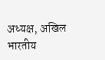अध्यक्ष, अखिल भारतीय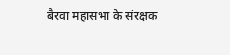बैरवा महासभा के संरक्षक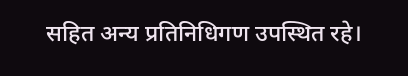सहित अन्य प्रतिनिधिगण उपस्थित रहे।